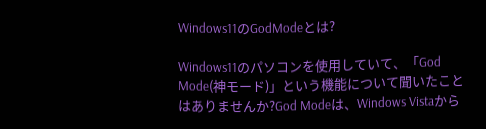Windows11のGodModeとは?

Windows11のパソコンを使用していて、「God Mode(神モード)」という機能について聞いたことはありませんか?God Modeは、Windows Vistaから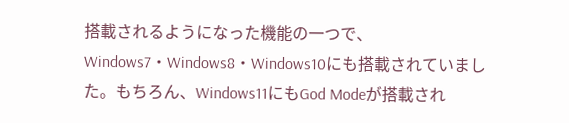搭載されるようになった機能の一つで、Windows7・Windows8・Windows10にも搭載されていました。もちろん、Windows11にもGod Modeが搭載され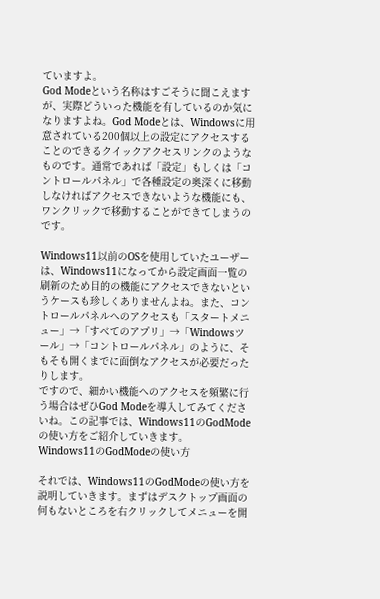ていますよ。
God Modeという名称はすごそうに聞こえますが、実際どういった機能を有しているのか気になりますよね。God Modeとは、Windowsに用意されている200個以上の設定にアクセスすることのできるクイックアクセスリンクのようなものです。通常であれば「設定」もしくは「コントロールパネル」で各種設定の奥深くに移動しなければアクセスできないような機能にも、ワンクリックで移動することができてしまうのです。

Windows11以前のOSを使用していたユーザーは、Windows11になってから設定画面一覧の刷新のため目的の機能にアクセスできないというケースも珍しくありませんよね。また、コントロールパネルへのアクセスも「スタートメニュー」→「すべてのアプリ」→「Windowsツール」→「コントロールパネル」のように、そもそも開くまでに面倒なアクセスが必要だったりします。
ですので、細かい機能へのアクセスを頻繁に行う場合はぜひGod Modeを導入してみてくださいね。この記事では、Windows11のGodModeの使い方をご紹介していきます。
Windows11のGodModeの使い方

それでは、Windows11のGodModeの使い方を説明していきます。まずはデスクトップ画面の何もないところを右クリックしてメニューを開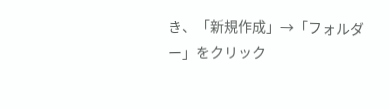き、「新規作成」→「フォルダー」をクリック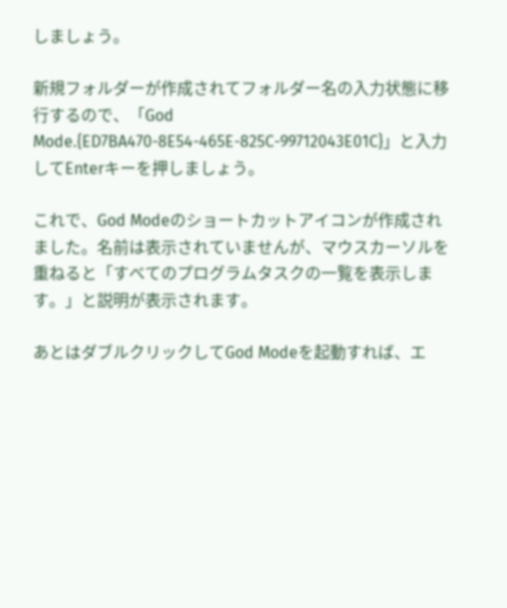しましょう。

新規フォルダーが作成されてフォルダー名の入力状態に移行するので、「God Mode.{ED7BA470-8E54-465E-825C-99712043E01C}」と入力してEnterキーを押しましょう。

これで、God Modeのショートカットアイコンが作成されました。名前は表示されていませんが、マウスカーソルを重ねると「すべてのプログラムタスクの一覧を表示します。」と説明が表示されます。

あとはダブルクリックしてGod Modeを起動すれば、エ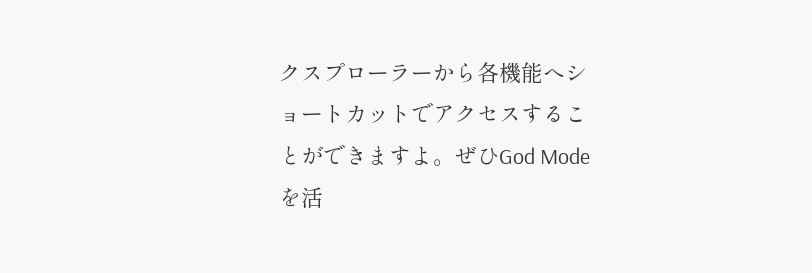クスプローラーから各機能へショートカットでアクセスすることができますよ。ぜひGod Modeを活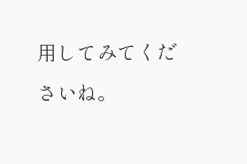用してみてくださいね。